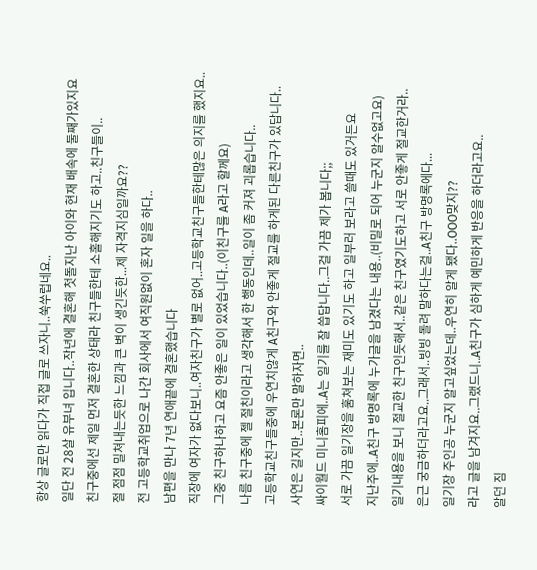항상 글로만 읽다가 직접 글로 쓰자니..쑥쑤럽네요..
일단 전 28살 유부녀 입니다..작년에 결혼해 첫돌지난 아이와 현재 배속에 둘째가있지요
친구중에선 제일 먼저 결혼한 상태라 친구들한테 소홀해지기도 하고..친구들이..
절 점점 밀쳐내는듯한 느낌과 큰 벽이 생긴듯한...제 자격지심일까요??
전 고등학교취업으로 나간 회사에서 여직원없이 혼자 일을 하다..
남편을 만나 7년 연애끝에 결혼했습니다
직장에 여자가 없다보니..여자친구가 별로 없어..고등학교친구들한테많은 의지를 했지요..
그중 친구하나하고 요즘 안좋은 일이 있었습니다..(이친구를 A라고 할께요)
나름 친구중에 젤 절친이라고 생각해서 한 행동인데..일이 좀 커져 괴롭습니다..
고등학교친구들중에 우연치않게 A친구와 안좋게 절교를 하게된 다른친구가 있답니다..
사연은 길지만..본론만 말하자면..
싸이월드 미니홈피에..A는 일기를 잘 씁답니다..그걸 가끔 제가 봅니다;;
서로 가끔 일기장을 훔쳐보는 재미도 있기도 하고 일부러 보라고 쓸때도 있거든요
지난주에..A친구 방명록에 누가글을 남겼다는 내용..(비밀로 되어 누군지 알수없고요)
일기내용을 보니 절교한 친구인듯해서..같은 친구였기도하고 서로 안좋게 절교한거라..
은근 궁금하더라고요..그래서..빙빙 돌려 말하다는걸..A친구 방명록에다...
일기장 주인공 누군지 알고싶었는데..우연히 알게 됐다..OOO맞지??
라고 글을 남겨지요..그랬드니..A친구가 심하게 예민하게 반응을 하더라고요..
알던 짐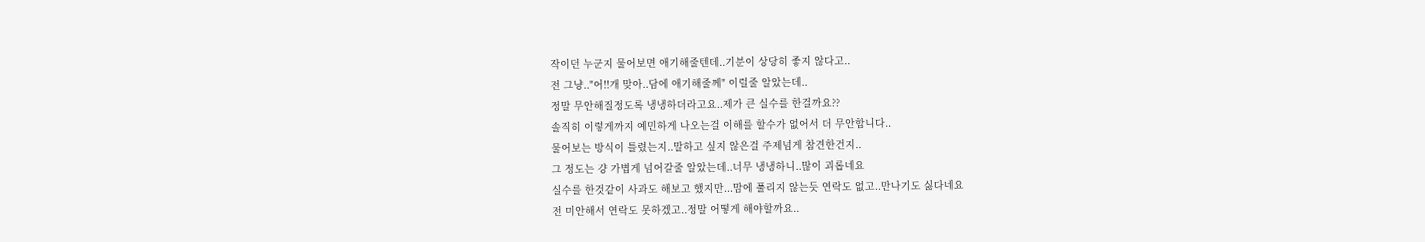작이던 누군지 물어보면 애기해줄텐데..기분이 상당히 좋지 않다고..
전 그냥.."어!!개 맞아..담에 애기해줄께" 이럴줄 알았는데..
정말 무안해질정도록 냉냉하더라고요..제가 큰 실수를 한걸까요??
솔직히 이렇게까지 예민하게 나오는걸 이해를 할수가 없어서 더 무안합니다..
물어보는 방식이 틀렸는지..말하고 싶지 않은걸 주제넘게 참견한건지..
그 정도는 걍 가볍게 넘어갈줄 알았는데..너무 냉냉하니..많이 괴롭네요
실수를 한것같이 사과도 해보고 했지만...맘에 풀리지 않는듯 연락도 없고..만나기도 싫다네요
전 미안해서 연락도 못하겠고..정말 어떻게 해야할까요..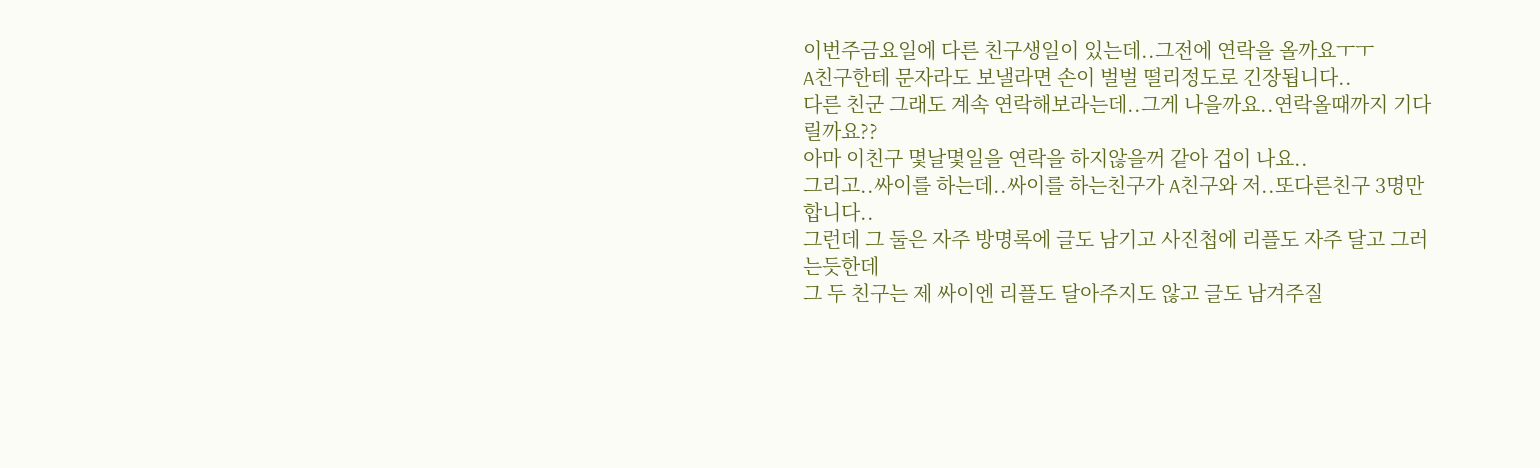이번주금요일에 다른 친구생일이 있는데..그전에 연락을 올까요ㅜㅜ
A친구한테 문자라도 보낼라면 손이 벌벌 떨리정도로 긴장됩니다..
다른 친군 그래도 계속 연락해보라는데..그게 나을까요..연락올때까지 기다릴까요??
아마 이친구 몇날몇일을 연락을 하지않을꺼 같아 겁이 나요..
그리고..싸이를 하는데..싸이를 하는친구가 A친구와 저..또다른친구 3명만 합니다..
그런데 그 둘은 자주 방명록에 글도 남기고 사진첩에 리플도 자주 달고 그러는듯한데
그 두 친구는 제 싸이엔 리플도 달아주지도 않고 글도 남겨주질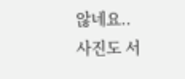않네요..
사진도 서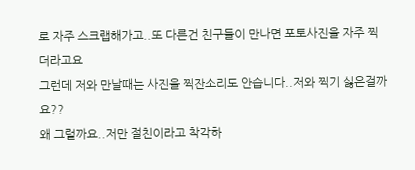로 자주 스크랩해가고..또 다른건 친구들이 만나면 포토사진을 자주 찍더라고요
그런데 저와 만날때는 사진을 찍잔소리도 안습니다..저와 찍기 싫은걸까요??
왜 그럴까요..저만 절친이라고 착각하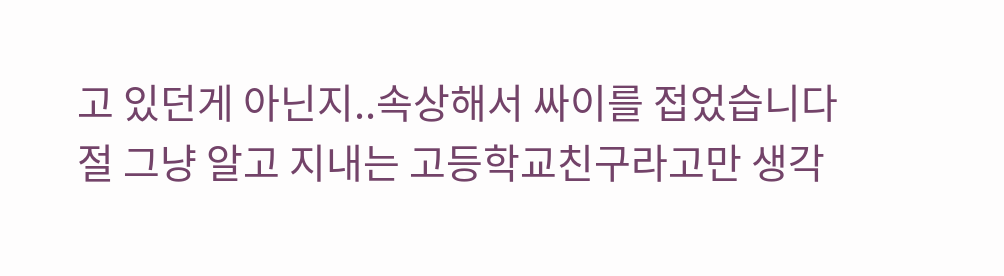고 있던게 아닌지..속상해서 싸이를 접었습니다
절 그냥 알고 지내는 고등학교친구라고만 생각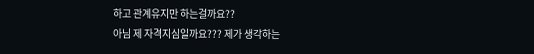하고 관계유지만 하는걸까요??
아님 제 자격지심일까요??? 제가 생각하는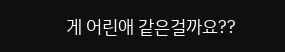게 어린애 같은걸까요??